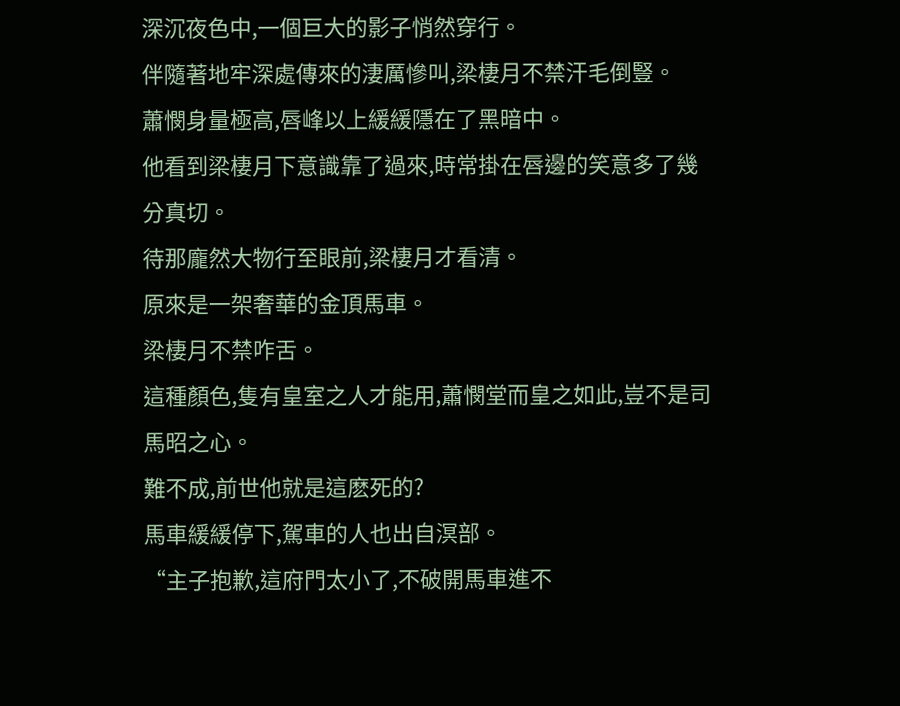深沉夜色中,一個巨大的影子悄然穿行。
伴隨著地牢深處傳來的淒厲慘叫,梁棲月不禁汗毛倒豎。
蕭憫身量極高,唇峰以上緩緩隱在了黑暗中。
他看到梁棲月下意識靠了過來,時常掛在唇邊的笑意多了幾分真切。
待那龐然大物行至眼前,梁棲月才看清。
原來是一架奢華的金頂馬車。
梁棲月不禁咋舌。
這種顏色,隻有皇室之人才能用,蕭憫堂而皇之如此,豈不是司馬昭之心。
難不成,前世他就是這麽死的?
馬車緩緩停下,駕車的人也出自溟部。
“主子抱歉,這府門太小了,不破開馬車進不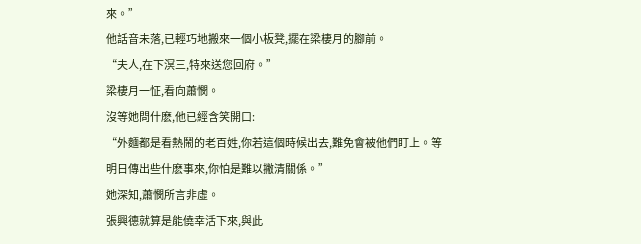來。”
他話音未落,已輕巧地搬來一個小板凳,擺在梁棲月的腳前。
“夫人,在下溟三,特來送您回府。”
梁棲月一怔,看向蕭憫。
沒等她問什麽,他已經含笑開口:
“外麵都是看熱鬧的老百姓,你若這個時候出去,難免會被他們盯上。等明日傳出些什麽事來,你怕是難以撇清關係。”
她深知,蕭憫所言非虛。
張興德就算是能僥幸活下來,與此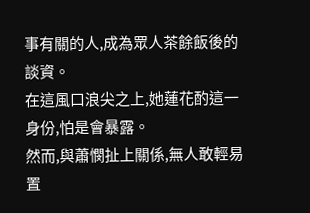事有關的人,成為眾人茶餘飯後的談資。
在這風口浪尖之上,她蓮花酌這一身份,怕是會暴露。
然而,與蕭憫扯上關係,無人敢輕易置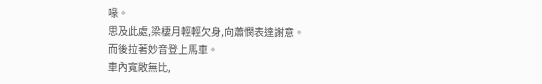喙。
思及此處,梁棲月輕輕欠身,向蕭憫表達謝意。
而後拉著妙音登上馬車。
車內寬敞無比,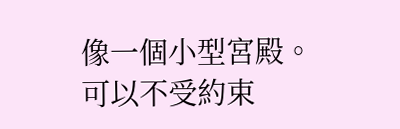像一個小型宮殿。
可以不受約束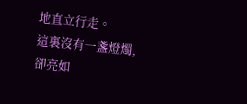地直立行走。
這裏沒有一盞燈燭,卻亮如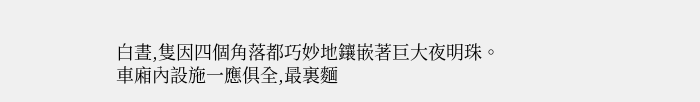白晝,隻因四個角落都巧妙地鑲嵌著巨大夜明珠。
車廂內設施一應俱全,最裏麵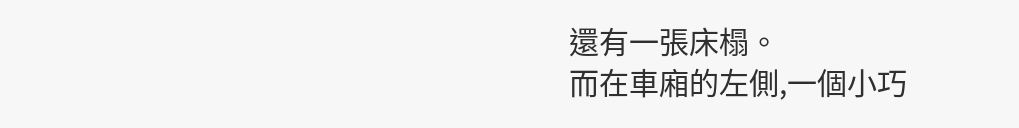還有一張床榻。
而在車廂的左側,一個小巧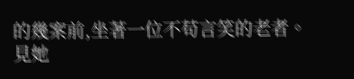的幾案前,坐著一位不苟言笑的老者。
見她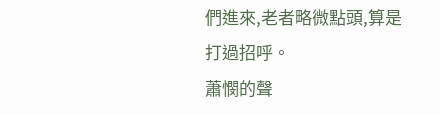們進來,老者略微點頭,算是打過招呼。
蕭憫的聲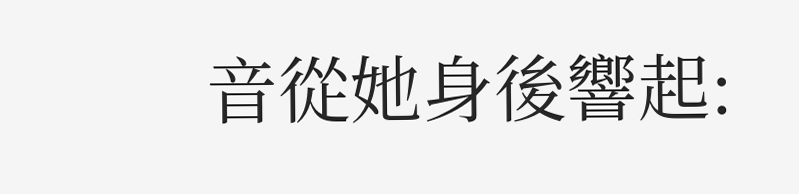音從她身後響起: